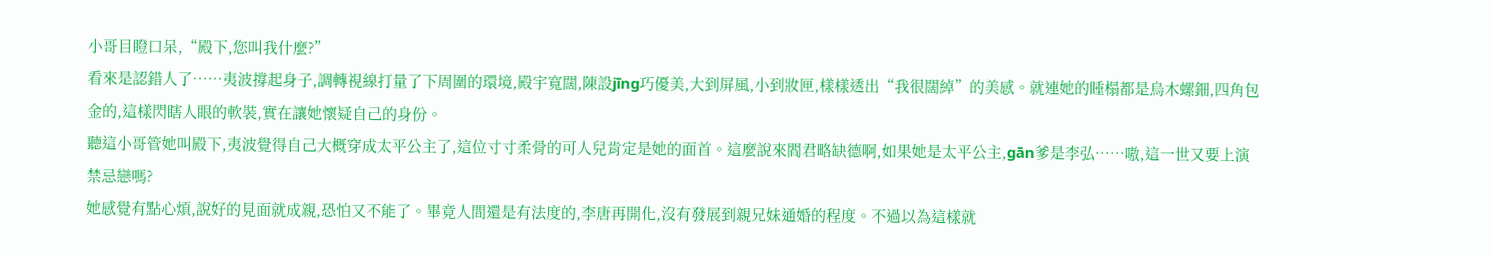小哥目瞪口呆,“殿下,您叫我什麼?”
看來是認錯人了……夷波撐起身子,調轉視線打量了下周圍的環境,殿宇寬闊,陳設jīng巧優美,大到屏風,小到妝匣,樣樣透出“我很闊綽”的美感。就連她的睡榻都是烏木螺鈿,四角包金的,這樣閃瞎人眼的軟裝,實在讓她懷疑自己的身份。
聽這小哥管她叫殿下,夷波覺得自己大概穿成太平公主了,這位寸寸柔骨的可人兒肯定是她的面首。這麼說來閻君略缺德啊,如果她是太平公主,gān爹是李弘……嗷,這一世又要上演禁忌戀嗎?
她感覺有點心煩,說好的見面就成親,恐怕又不能了。畢竟人間還是有法度的,李唐再開化,沒有發展到親兄妹通婚的程度。不過以為這樣就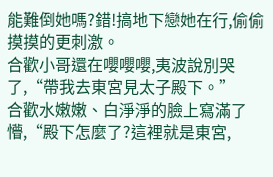能難倒她嗎?錯!搞地下戀她在行,偷偷摸摸的更刺激。
合歡小哥還在嚶嚶嚶,夷波說別哭了,“帶我去東宮見太子殿下。”
合歡水嫩嫩、白淨淨的臉上寫滿了懵,“殿下怎麼了?這裡就是東宮,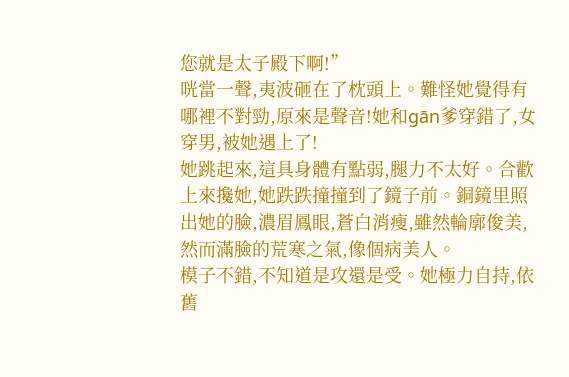您就是太子殿下啊!”
咣當一聲,夷波砸在了枕頭上。難怪她覺得有哪裡不對勁,原來是聲音!她和gān爹穿錯了,女穿男,被她遇上了!
她跳起來,這具身體有點弱,腿力不太好。合歡上來攙她,她跌跌撞撞到了鏡子前。銅鏡里照出她的臉,濃眉鳳眼,蒼白消瘦,雖然輪廓俊美,然而滿臉的荒寒之氣,像個病美人。
模子不錯,不知道是攻還是受。她極力自持,依舊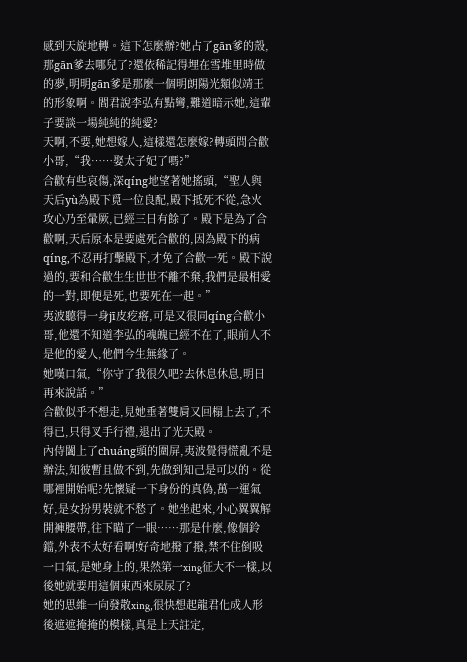感到天旋地轉。這下怎麼辦?她占了gān爹的殼,那gān爹去哪兒了?還依稀記得埋在雪堆里時做的夢,明明gān爹是那麼一個明朗陽光類似靖王的形象啊。閻君說李弘有點彎,難道暗示她,這輩子要談一場純純的純愛?
天啊,不要,她想嫁人,這樣還怎麼嫁?轉頭問合歡小哥,“我……娶太子妃了嗎?”
合歡有些哀傷,深qíng地望著她搖頭,“聖人與天后yù為殿下覓一位良配,殿下抵死不從,急火攻心乃至暈厥,已經三日有餘了。殿下是為了合歡啊,天后原本是要處死合歡的,因為殿下的病qíng,不忍再打擊殿下,才免了合歡一死。殿下說過的,要和合歡生生世世不離不棄,我們是最相愛的一對,即便是死,也要死在一起。”
夷波聽得一身jī皮疙瘩,可是又很同qíng合歡小哥,他還不知道李弘的魂魄已經不在了,眼前人不是他的愛人,他們今生無緣了。
她嘆口氣,“你守了我很久吧?去休息休息,明日再來說話。”
合歡似乎不想走,見她垂著雙肩又回榻上去了,不得已,只得叉手行禮,退出了光天殿。
內侍闔上了chuáng頭的圍屏,夷波覺得慌亂不是辦法,知彼暫且做不到,先做到知己是可以的。從哪裡開始呢?先懷疑一下身份的真偽,萬一運氣好,是女扮男裝就不愁了。她坐起來,小心翼翼解開褲腰帶,往下瞄了一眼……那是什麼,像個鈴鐺,外表不太好看啊!好奇地撥了撥,禁不住倒吸一口氣,是她身上的,果然第一xing征大不一樣,以後她就要用這個東西來尿尿了?
她的思維一向發散xing,很快想起龍君化成人形後遮遮掩掩的模樣,真是上天註定,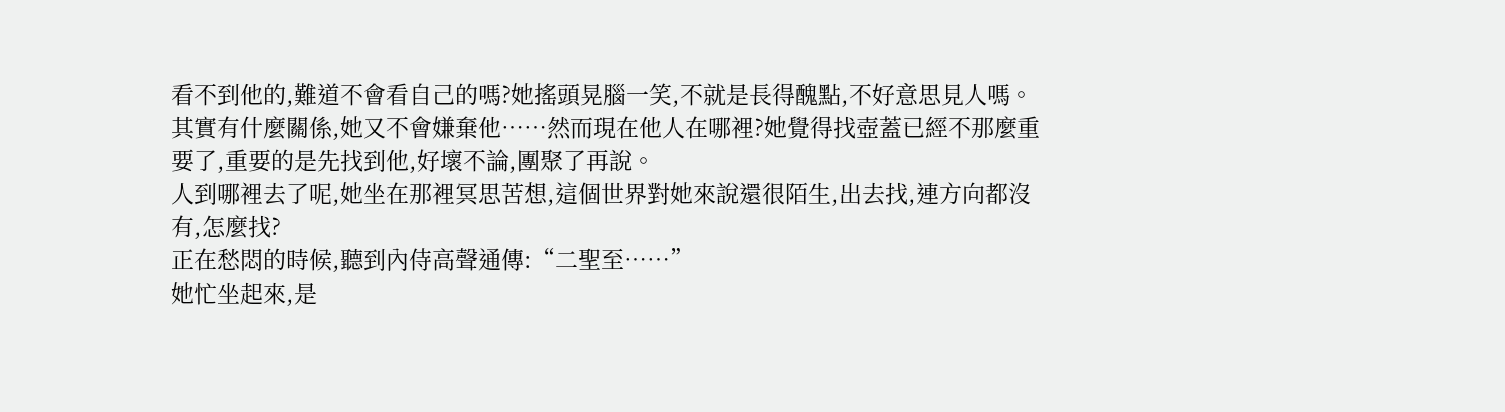看不到他的,難道不會看自己的嗎?她搖頭晃腦一笑,不就是長得醜點,不好意思見人嗎。其實有什麼關係,她又不會嫌棄他……然而現在他人在哪裡?她覺得找壺蓋已經不那麼重要了,重要的是先找到他,好壞不論,團聚了再說。
人到哪裡去了呢,她坐在那裡冥思苦想,這個世界對她來說還很陌生,出去找,連方向都沒有,怎麼找?
正在愁悶的時候,聽到內侍高聲通傳:“二聖至……”
她忙坐起來,是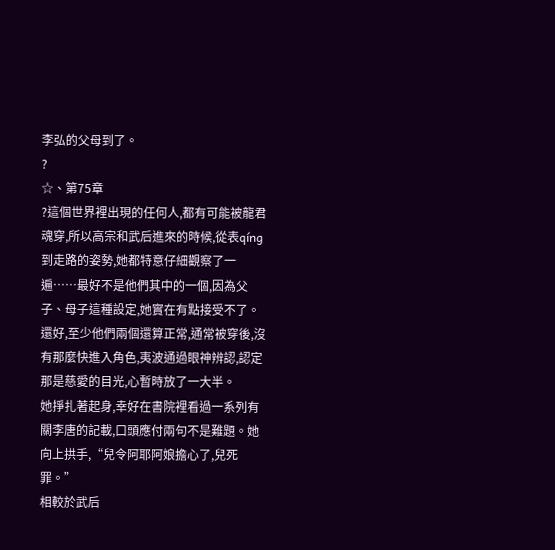李弘的父母到了。
?
☆、第75章
?這個世界裡出現的任何人,都有可能被龍君魂穿,所以高宗和武后進來的時候,從表qíng到走路的姿勢,她都特意仔細觀察了一遍……最好不是他們其中的一個,因為父子、母子這種設定,她實在有點接受不了。
還好,至少他們兩個還算正常,通常被穿後,沒有那麼快進入角色,夷波通過眼神辨認,認定那是慈愛的目光,心暫時放了一大半。
她掙扎著起身,幸好在書院裡看過一系列有關李唐的記載,口頭應付兩句不是難題。她向上拱手,“兒令阿耶阿娘擔心了,兒死罪。”
相較於武后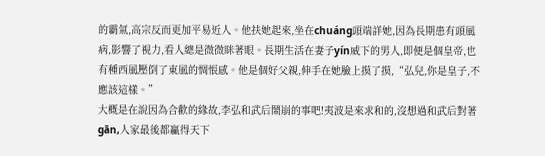的霸氣,高宗反而更加平易近人。他扶她起來,坐在chuáng頭端詳她,因為長期患有頭風病,影響了視力,看人總是微微眯著眼。長期生活在妻子yín威下的男人,即便是個皇帝,也有種西風壓倒了東風的惆悵感。他是個好父親,伸手在她臉上摸了摸,“弘兒,你是皇子,不應該這樣。”
大概是在說因為合歡的緣故,李弘和武后鬧崩的事吧!夷波是來求和的,沒想過和武后對著gān,人家最後都贏得天下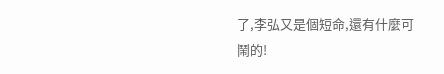了,李弘又是個短命,還有什麼可鬧的!